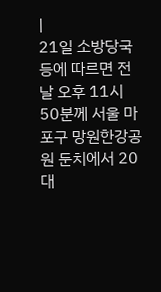|
21일 소방당국 등에 따르면 전날 오후 11시 50분께 서울 마포구 망원한강공원 둔치에서 20대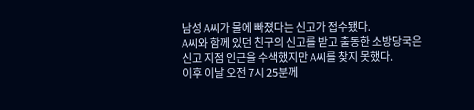남성 A씨가 물에 빠졌다는 신고가 접수됐다.
A씨와 함께 있던 친구의 신고를 받고 출동한 소방당국은 신고 지점 인근을 수색했지만 A씨를 찾지 못했다.
이후 이날 오전 7시 25분께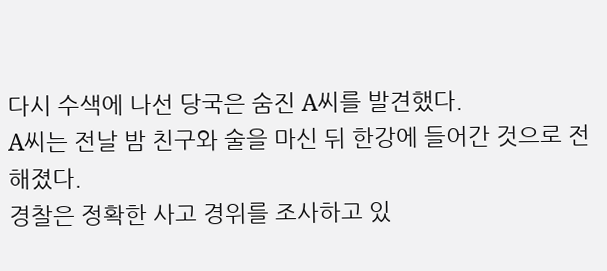다시 수색에 나선 당국은 숨진 A씨를 발견했다.
A씨는 전날 밤 친구와 술을 마신 뒤 한강에 들어간 것으로 전해졌다.
경찰은 정확한 사고 경위를 조사하고 있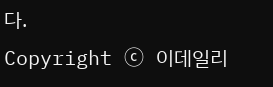다.
Copyright ⓒ 이데일리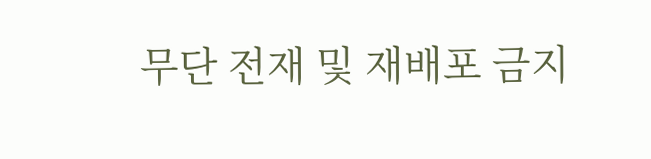무단 전재 및 재배포 금지